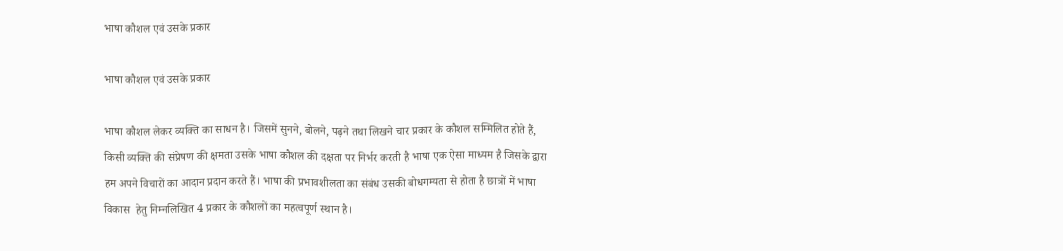भाषा कौशल एवं उसके प्रकार

भाषा कौशल एवं उसके प्रकार

भाषा कौशल लेकर व्यक्ति का साधन है। जिसमें सुनने, बोलने, पढ़ने तथा लिखने चार प्रकार के कौशल सम्मिलित होते हैं, किसी व्यक्ति की संप्रेषण की क्षमता उसके भाषा कौशल की दक्षता पर निर्भर करती है भाषा एक ऐसा माध्यम है जिसके द्वारा हम अपने विचारों का आदान प्रदान करते हैं। भाषा की प्रभावशीलता का संबंध उसकी बोधगम्यता से होता है छात्रों में भाषा विकास  हेतु निम्नलिखित 4 प्रकार के कौशलों का महत्वपूर्ण स्थान है।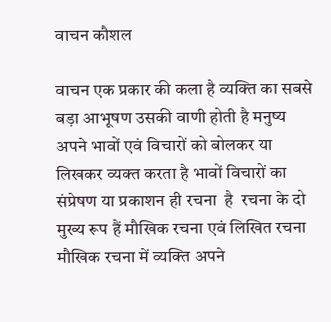वाचन कौशल

वाचन एक प्रकार की कला है व्यक्ति का सबसे बड़ा आभूषण उसकी वाणी होती है मनुष्य अपने भावों एवं विचारों को बोलकर या लिखकर व्यक्त करता है भावों विचारों का संप्रेषण या प्रकाशन ही रचना  है  रचना के दो मुख्य रूप हैं मौखिक रचना एवं लिखित रचना मौखिक रचना में व्यक्ति अपने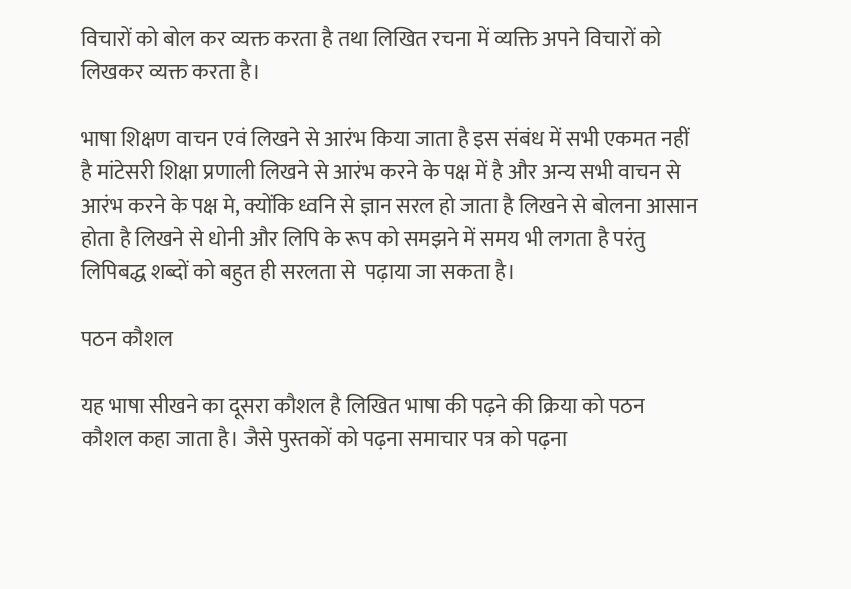विचारों को बोल कर व्यक्त करता है तथा लिखित रचना में व्यक्ति अपने विचारों को लिखकर व्यक्त करता है।

भाषा शिक्षण वाचन एवं लिखने से आरंभ किया जाता है इस संबंध में सभी एकमत नहीं है मांटेसरी शिक्षा प्रणाली लिखने से आरंभ करने के पक्ष में है और अन्य सभी वाचन से आरंभ करने के पक्ष मे, क्योंकि ध्वनि से ज्ञान सरल हो जाता है लिखने से बोलना आसान होता है लिखने से धोनी और लिपि के रूप को समझने में समय भी लगता है परंतु लिपिबद्ध शब्दों को बहुत ही सरलता से  पढ़ाया जा सकता है।

पठन कौशल

यह भाषा सीखने का दूसरा कौशल है लिखित भाषा की पढ़ने की क्रिया को पठन कौशल कहा जाता है। जैसे पुस्तकों को पढ़ना समाचार पत्र को पढ़ना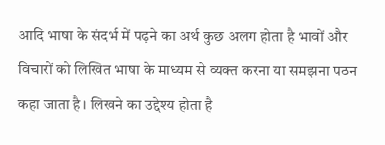आदि भाषा के संदर्भ में पढ़ने का अर्थ कुछ अलग होता है भावों और विचारों को लिखित भाषा के माध्यम से व्यक्त करना या समझना पठन कहा जाता है। लिखने का उद्देश्य होता है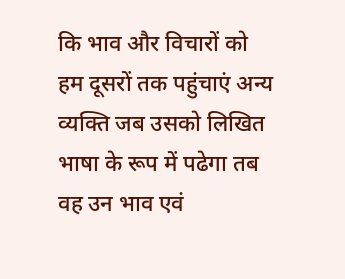कि भाव और विचारों को हम दूसरों तक पहुंचाएं अन्य व्यक्ति जब उसको लिखित भाषा के रूप में पढेगा तब वह उन भाव एवं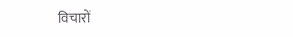विचारों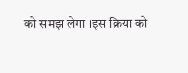को समझ लेगा ।इस क्रिया को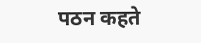पठन कहते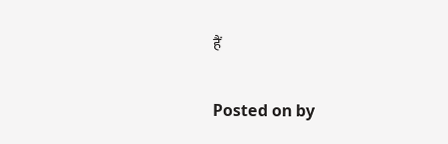हैं

Posted on by